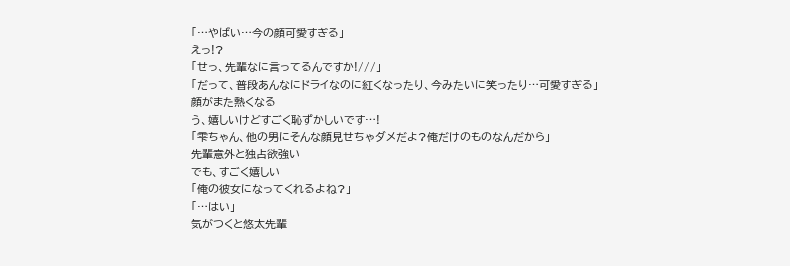「…やばい…今の顔可愛すぎる」
えっ!?
「せっ、先輩なに言ってるんですか!///」
「だって、普段あんなにドライなのに紅くなったり、今みたいに笑ったり…可愛すぎる」
顔がまた熱くなる
う、嬉しいけどすごく恥ずかしいです…!
「雫ちゃん、他の男にそんな顔見せちゃダメだよ?俺だけのものなんだから」
先輩意外と独占欲強い
でも、すごく嬉しい
「俺の彼女になってくれるよね?」
「…はい」
気がつくと悠太先輩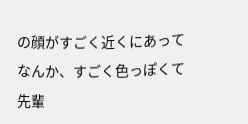の顔がすごく近くにあって
なんか、すごく色っぽくて
先輩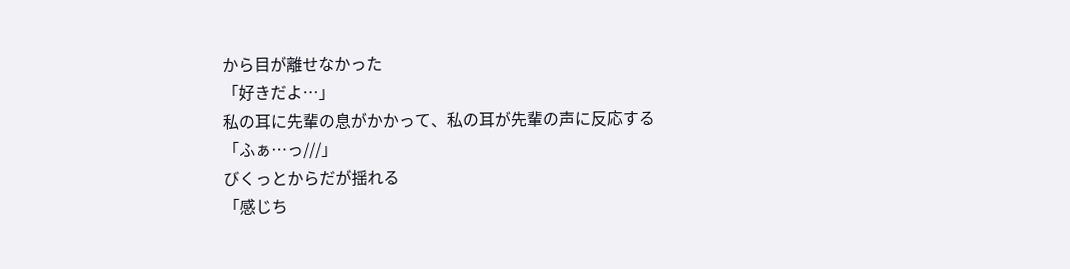から目が離せなかった
「好きだよ…」
私の耳に先輩の息がかかって、私の耳が先輩の声に反応する
「ふぁ…っ///」
びくっとからだが揺れる
「感じち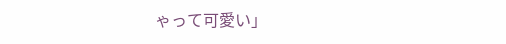ゃって可愛い」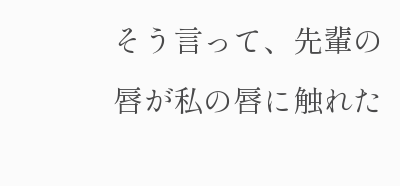そう言って、先輩の唇が私の唇に触れた